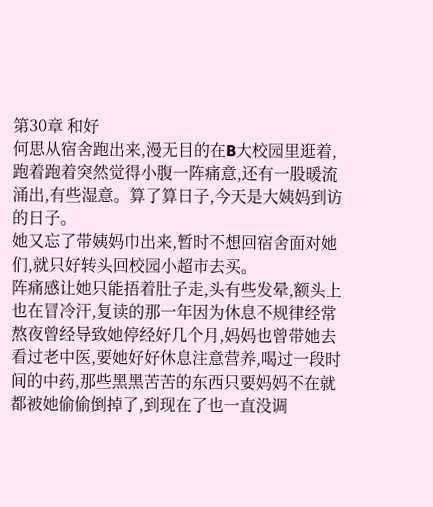第30章 和好
何思从宿舍跑出来,漫无目的在B大校园里逛着,跑着跑着突然觉得小腹一阵痛意,还有一股暖流涌出,有些湿意。算了算日子,今天是大姨妈到访的日子。
她又忘了带姨妈巾出来,暂时不想回宿舍面对她们,就只好转头回校园小超市去买。
阵痛感让她只能捂着肚子走,头有些发晕,额头上也在冒冷汗,复读的那一年因为休息不规律经常熬夜曾经导致她停经好几个月,妈妈也曾带她去看过老中医,要她好好休息注意营养,喝过一段时间的中药,那些黑黑苦苦的东西只要妈妈不在就都被她偷偷倒掉了,到现在了也一直没调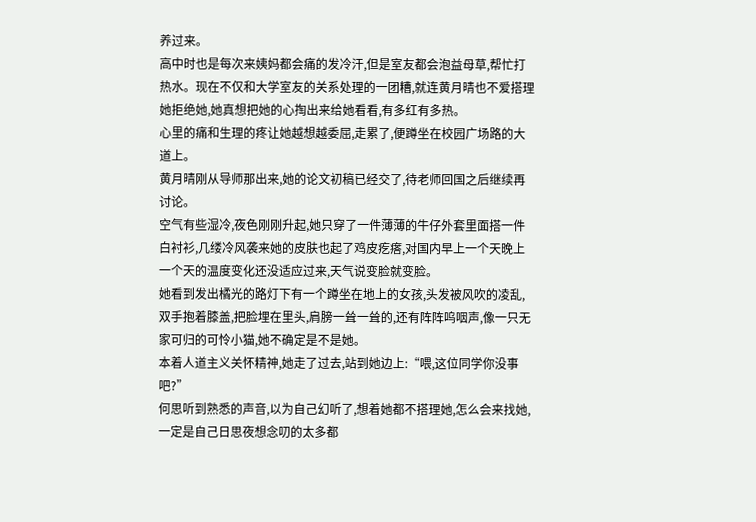养过来。
高中时也是每次来姨妈都会痛的发冷汗,但是室友都会泡益母草,帮忙打热水。现在不仅和大学室友的关系处理的一团糟,就连黄月晴也不爱搭理她拒绝她,她真想把她的心掏出来给她看看,有多红有多热。
心里的痛和生理的疼让她越想越委屈,走累了,便蹲坐在校园广场路的大道上。
黄月晴刚从导师那出来,她的论文初稿已经交了,待老师回国之后继续再讨论。
空气有些湿冷,夜色刚刚升起,她只穿了一件薄薄的牛仔外套里面搭一件白衬衫,几缕冷风袭来她的皮肤也起了鸡皮疙瘩,对国内早上一个天晚上一个天的温度变化还没适应过来,天气说变脸就变脸。
她看到发出橘光的路灯下有一个蹲坐在地上的女孩,头发被风吹的凌乱,双手抱着膝盖,把脸埋在里头,肩膀一耸一耸的,还有阵阵呜咽声,像一只无家可归的可怜小猫,她不确定是不是她。
本着人道主义关怀精神,她走了过去,站到她边上:“喂,这位同学你没事吧?”
何思听到熟悉的声音,以为自己幻听了,想着她都不搭理她,怎么会来找她,一定是自己日思夜想念叨的太多都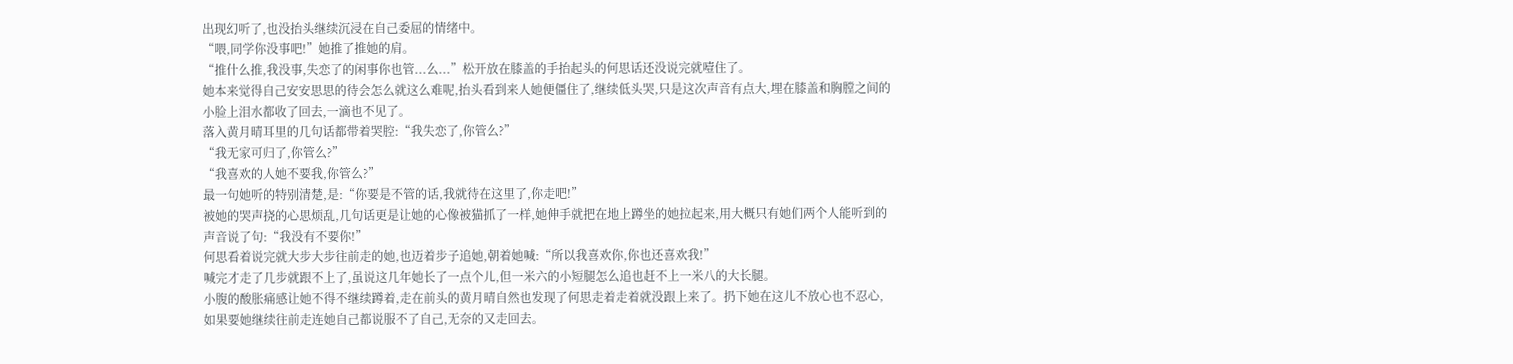出现幻听了,也没抬头继续沉浸在自己委屈的情绪中。
“喂,同学你没事吧!”她推了推她的肩。
“推什么推,我没事,失恋了的闲事你也管...么...”松开放在膝盖的手抬起头的何思话还没说完就噎住了。
她本来觉得自己安安思思的待会怎么就这么难呢,抬头看到来人她便僵住了,继续低头哭,只是这次声音有点大,埋在膝盖和胸膛之间的小脸上泪水都收了回去,一滴也不见了。
落入黄月晴耳里的几句话都带着哭腔:“我失恋了,你管么?”
“我无家可归了,你管么?”
“我喜欢的人她不要我,你管么?”
最一句她听的特别清楚,是:“你要是不管的话,我就待在这里了,你走吧!”
被她的哭声挠的心思烦乱,几句话更是让她的心像被猫抓了一样,她伸手就把在地上蹲坐的她拉起来,用大概只有她们两个人能听到的声音说了句:“我没有不要你!”
何思看着说完就大步大步往前走的她,也迈着步子追她,朝着她喊:“所以我喜欢你,你也还喜欢我!”
喊完才走了几步就跟不上了,虽说这几年她长了一点个儿,但一米六的小短腿怎么追也赶不上一米八的大长腿。
小腹的酸胀痛感让她不得不继续蹲着,走在前头的黄月晴自然也发现了何思走着走着就没跟上来了。扔下她在这儿不放心也不忍心,如果要她继续往前走连她自己都说服不了自己,无奈的又走回去。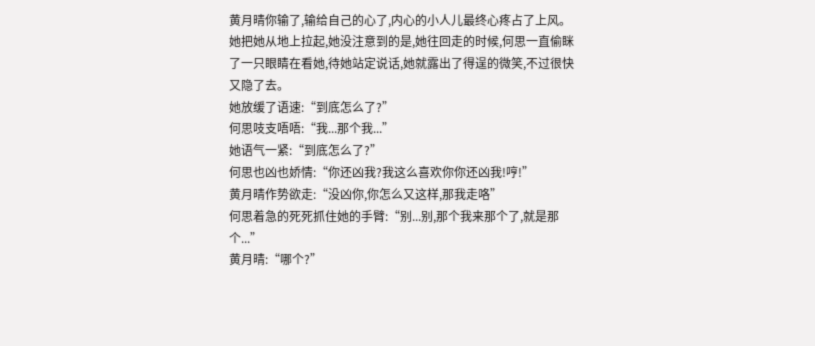黄月晴你输了,输给自己的心了,内心的小人儿最终心疼占了上风。
她把她从地上拉起,她没注意到的是,她往回走的时候,何思一直偷眯了一只眼睛在看她,待她站定说话,她就露出了得逞的微笑,不过很快又隐了去。
她放缓了语速:“到底怎么了?”
何思吱支唔唔:“我...那个我...”
她语气一紧:“到底怎么了?”
何思也凶也娇情:“你还凶我?我这么喜欢你你还凶我!哼!”
黄月晴作势欲走:“没凶你,你怎么又这样,那我走咯”
何思着急的死死抓住她的手臂:“别...别,那个我来那个了,就是那个...”
黄月晴:“哪个?”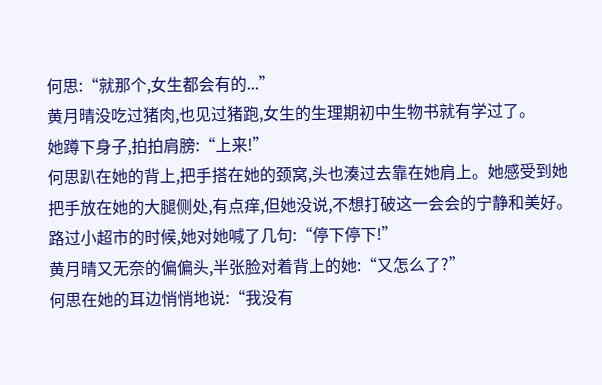何思:“就那个,女生都会有的...”
黄月晴没吃过猪肉,也见过猪跑,女生的生理期初中生物书就有学过了。
她蹲下身子,拍拍肩膀:“上来!”
何思趴在她的背上,把手搭在她的颈窝,头也湊过去靠在她肩上。她感受到她把手放在她的大腿侧处,有点痒,但她没说,不想打破这一会会的宁静和美好。
路过小超市的时候,她对她喊了几句:“停下停下!”
黄月晴又无奈的偏偏头,半张脸对着背上的她:“又怎么了?”
何思在她的耳边悄悄地说:“我没有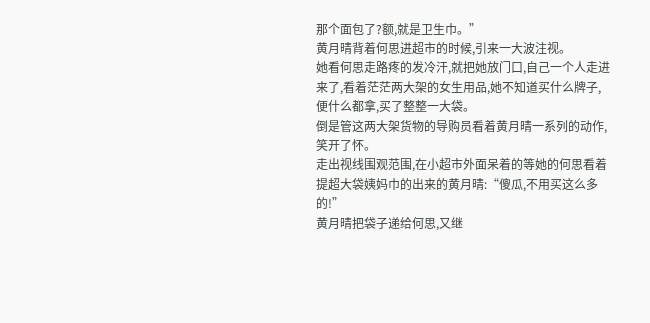那个面包了?额,就是卫生巾。”
黄月晴背着何思进超市的时候,引来一大波注视。
她看何思走路疼的发冷汗,就把她放门口,自己一个人走进来了,看着茫茫两大架的女生用品,她不知道买什么牌子,便什么都拿,买了整整一大袋。
倒是管这两大架货物的导购员看着黄月晴一系列的动作,笑开了怀。
走出视线围观范围,在小超市外面呆着的等她的何思看着提超大袋姨妈巾的出来的黄月晴:“傻瓜,不用买这么多的!”
黄月晴把袋子递给何思,又继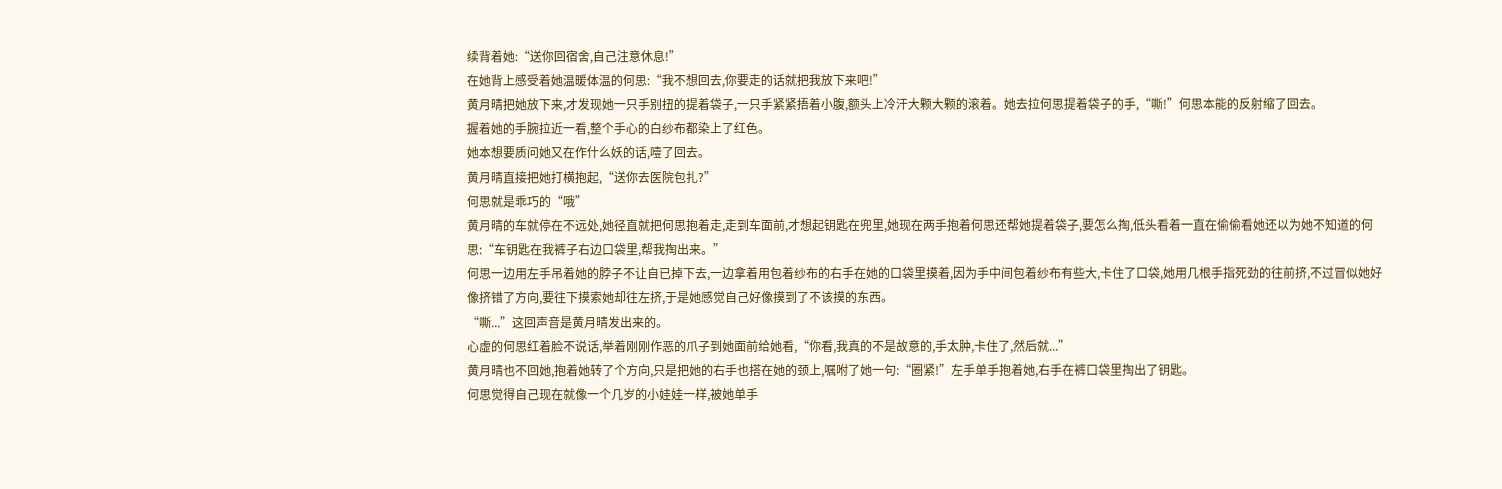续背着她:“送你回宿舍,自己注意休息!”
在她背上感受着她温暖体温的何思:“我不想回去,你要走的话就把我放下来吧!”
黄月晴把她放下来,才发现她一只手别扭的提着袋子,一只手紧紧捂着小腹,额头上冷汗大颗大颗的滚着。她去拉何思提着袋子的手,“嘶!”何思本能的反射缩了回去。
握着她的手腕拉近一看,整个手心的白纱布都染上了红色。
她本想要质问她又在作什么妖的话,噎了回去。
黄月晴直接把她打横抱起,“送你去医院包扎?”
何思就是乖巧的“哦”
黄月晴的车就停在不远处,她径直就把何思抱着走,走到车面前,才想起钥匙在兜里,她现在两手抱着何思还帮她提着袋子,要怎么掏,低头看着一直在偷偷看她还以为她不知道的何思:“车钥匙在我裤子右边口袋里,帮我掏出来。”
何思一边用左手吊着她的脖子不让自已掉下去,一边拿着用包着纱布的右手在她的口袋里摸着,因为手中间包着纱布有些大,卡住了口袋,她用几根手指死劲的往前挤,不过冒似她好像挤错了方向,要往下摸索她却往左挤,于是她感觉自己好像摸到了不该摸的东西。
“嘶...”这回声音是黄月晴发出来的。
心虚的何思红着脸不说话,举着刚刚作恶的爪子到她面前给她看,“你看,我真的不是故意的,手太肿,卡住了,然后就...”
黄月晴也不回她,抱着她转了个方向,只是把她的右手也搭在她的颈上,嘱咐了她一句:“圈紧!”左手单手抱着她,右手在裤口袋里掏出了钥匙。
何思觉得自己现在就像一个几岁的小娃娃一样,被她单手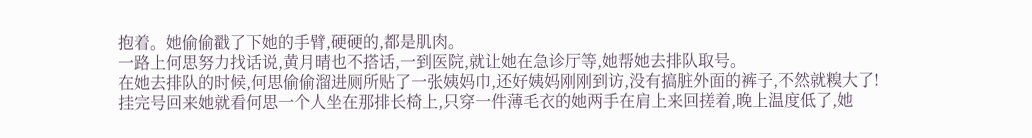抱着。她偷偷戳了下她的手臂,硬硬的,都是肌肉。
一路上何思努力找话说,黄月晴也不搭话,一到医院,就让她在急诊厅等,她帮她去排队取号。
在她去排队的时候,何思偷偷溜进厕所贴了一张姨妈巾,还好姨妈刚刚到访,没有搞脏外面的裤子,不然就糗大了!
挂完号回来她就看何思一个人坐在那排长椅上,只穿一件薄毛衣的她两手在肩上来回搓着,晚上温度低了,她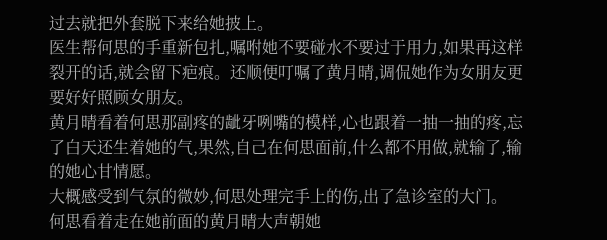过去就把外套脱下来给她披上。
医生帮何思的手重新包扎,嘱咐她不要碰水不要过于用力,如果再这样裂开的话,就会留下疤痕。还顺便叮嘱了黄月晴,调侃她作为女朋友更要好好照顾女朋友。
黄月晴看着何思那副疼的龇牙咧嘴的模样,心也跟着一抽一抽的疼,忘了白天还生着她的气,果然,自己在何思面前,什么都不用做,就输了,输的她心甘情愿。
大概感受到气氛的微妙,何思处理完手上的伤,出了急诊室的大门。
何思看着走在她前面的黄月晴大声朝她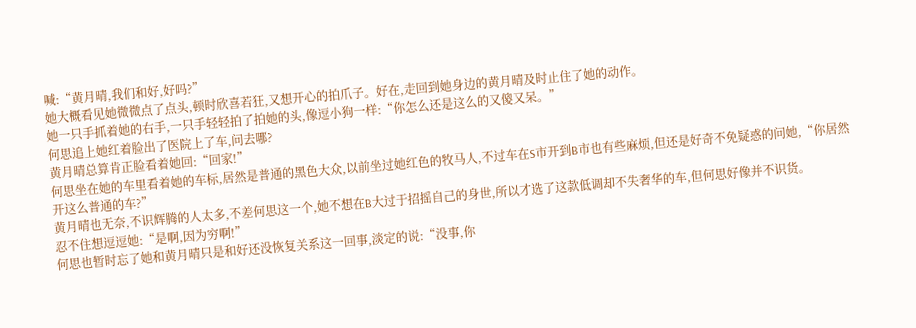喊:“黄月晴,我们和好,好吗?”
她大概看见她微微点了点头,顿时欣喜若狂,又想开心的拍爪子。好在,走回到她身边的黄月晴及时止住了她的动作。
她一只手抓着她的右手,一只手轻轻拍了拍她的头,像逗小狗一样:“你怎么还是这么的又傻又呆。”
何思追上她红着脸出了医院上了车,问去哪?
黄月晴总算肯正脸看着她回:“回家!”
何思坐在她的车里看着她的车标,居然是普通的黑色大众,以前坐过她红色的牧马人,不过车在S市开到B市也有些麻烦,但还是好奇不免疑惑的问她,“你居然开这么普通的车?”
黄月晴也无奈,不识辉腾的人太多,不差何思这一个,她不想在B大过于招摇自己的身世,所以才选了这款低调却不失奢华的车,但何思好像并不识货。
忍不住想逗逗她:“是啊,因为穷啊!”
何思也暂时忘了她和黄月晴只是和好还没恢复关系这一回事,淡定的说:“没事,你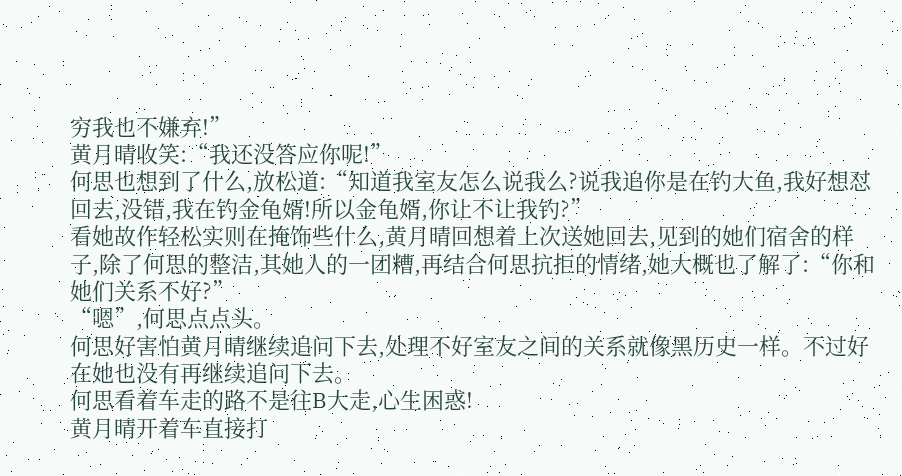穷我也不嫌弃!”
黄月晴收笑:“我还没答应你呢!”
何思也想到了什么,放松道:“知道我室友怎么说我么?说我追你是在钓大鱼,我好想怼回去,没错,我在钓金龟婿!所以金龟婿,你让不让我钓?”
看她故作轻松实则在掩饰些什么,黄月晴回想着上次送她回去,见到的她们宿舍的样子,除了何思的整洁,其她人的一团糟,再结合何思抗拒的情绪,她大概也了解了:“你和她们关系不好?”
“嗯”,何思点点头。
何思好害怕黄月晴继续追问下去,处理不好室友之间的关系就像黑历史一样。不过好在她也没有再继续追问下去。
何思看着车走的路不是往B大走,心生困惑!
黄月晴开着车直接打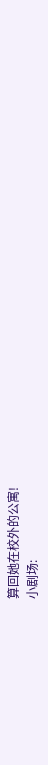算回她在校外的公寓!
小剧场: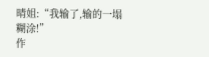晴姐:“我输了,输的一塌糊涂!”
作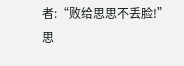者:“败给思思不丢脸!”
思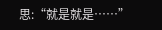思:“就是就是……”